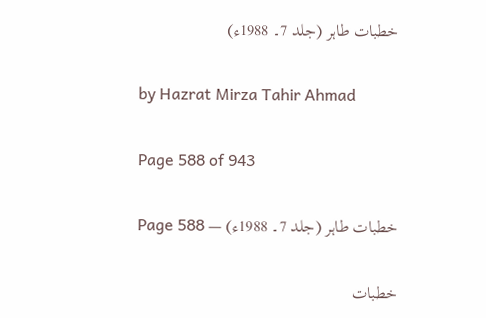خطبات طاہر (جلد 7۔ 1988ء)

by Hazrat Mirza Tahir Ahmad

Page 588 of 943

خطبات طاہر (جلد 7۔ 1988ء) — Page 588

خطبات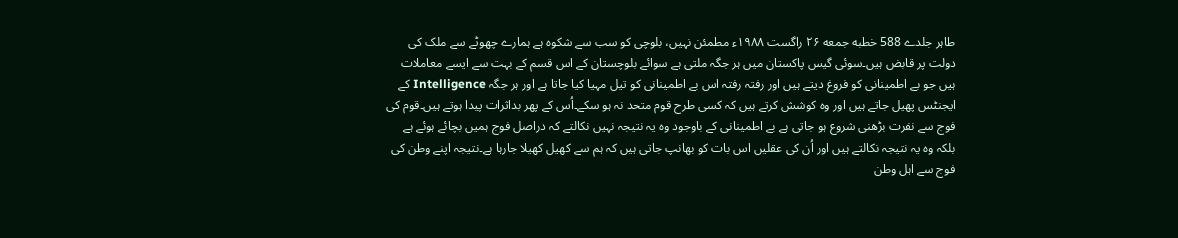طاہر جلدے 588 خطبه جمعه ۲۶ راگست ۱۹۸۸ء مطمئن نہیں، بلوچی کو سب سے شکوہ ہے ہمارے چھوٹے سے ملک کی دولت پر قابض ہیں۔سوئی گیس پاکستان میں ہر جگہ ملتی ہے سوائے بلوچستان کے اس قسم کے بہت سے ایسے معاملات ہیں جو بے اطمینانی کو فروغ دیتے ہیں اور رفتہ رفتہ اس بے اطمینانی کو تیل مہیا کیا جاتا ہے اور ہر جگہ Intelligence کے ایجنٹس پھیل جاتے ہیں اور وہ کوشش کرتے ہیں کہ کسی طرح قوم متحد نہ ہو سکے۔اُس کے پھر بداثرات پیدا ہوتے ہیں۔قوم کی فوج سے نفرت بڑھنی شروع ہو جاتی ہے بے اطمینانی کے باوجود وہ یہ نتیجہ نہیں نکالتے کہ دراصل فوج ہمیں بچائے ہوئے ہے بلکہ وہ یہ نتیجہ نکالتے ہیں اور اُن کی عقلیں اس بات کو بھانپ جاتی ہیں کہ ہم سے کھیل کھیلا جارہا ہے۔نتیجہ اپنے وطن کی فوج سے اہل وطن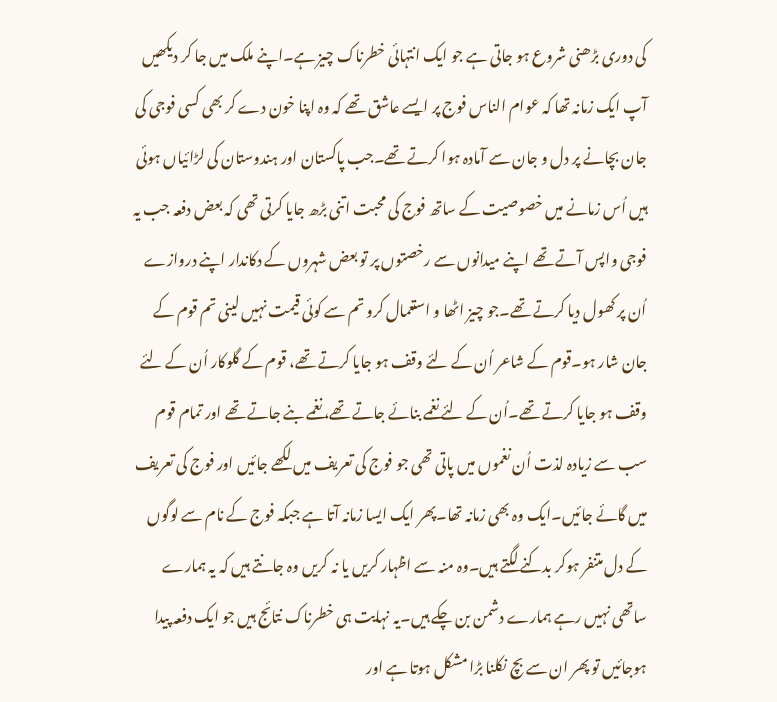کی دوری بڑھنی شروع ہو جاتی ہے جو ایک انتہائی خطرناک چیز ہے۔اپنے ملک میں جا کر دیکھیں آپ ایک زمانہ تھا کہ عوام الناس فوج پر ایسے عاشق تھے کہ وہ اپنا خون دے کر بھی کسی فوجی کی جان بچانے پر دل و جان سے آمادہ ہوا کرتے تھے۔جب پاکستان اور ہندوستان کی لڑائیاں ہوئی ہیں اُس زمانے میں خصوصیت کے ساتھ فوج کی محبت اتنی بڑھ جایا کرتی تھی کہ بعض دفعہ جب یہ فوجی واپس آتے تھے اپنے میدانوں سے رخصتوں پر تو بعض شہروں کے دکاندار اپنے دروازے اُن پر کھول دیا کرتے تھے۔جو چیز اٹھا و استعمال کرو تم سے کوئی قیمت نہیں لینی تم قوم کے جان شار ہو۔قوم کے شاعر اُن کے لئے وقف ہو جایا کرتے تھے، قوم کے گلوکار اُن کے لئے وقف ہو جایا کرتے تھے۔اُن کے لئے نغمے بنائے جاتے تھے، نغمے بنے جاتے تھے اور تمام قوم سب سے زیادہ لذت اُن نغموں میں پاتی تھی جو فوج کی تعریف میں لکھے جائیں اور فوج کی تعریف میں گائے جائیں۔ایک وہ بھی زمانہ تھا۔پھر ایک ایسا زمانہ آتا ہے جبکہ فوج کے نام سے لوگوں کے دل متنفر ہوکر بدکنے لگتے ہیں۔وہ منہ سے اظہار کریں یا نہ کریں وہ جانتے ہیں کہ یہ ہمارے ساتھی نہیں رہے ہمارے دشمن بن چکے ہیں۔یہ نہایت ہی خطرناک نتائج ہیں جو ایک دفعہ پیدا ہوجائیں تو پھر ان سے بچ نکلنا بڑا مشکل ہوتا ہے اور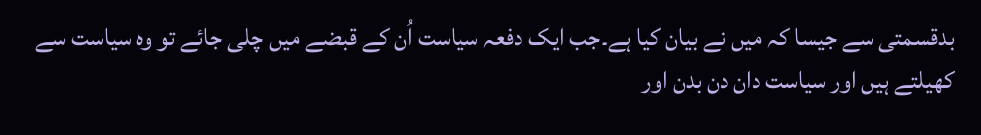بدقسمتی سے جیسا کہ میں نے بیان کیا ہے۔جب ایک دفعہ سیاست اُن کے قبضے میں چلی جائے تو وہ سیاست سے کھیلتے ہیں اور سیاست دان دن بدن اور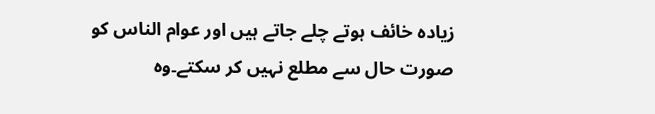زیادہ خائف ہوتے چلے جاتے ہیں اور عوام الناس کو صورت حال سے مطلع نہیں کر سکتے۔وہ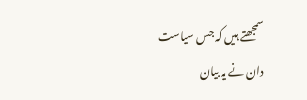سمجھتے ہیں کہ جس سیاست دان نے یہ بیان